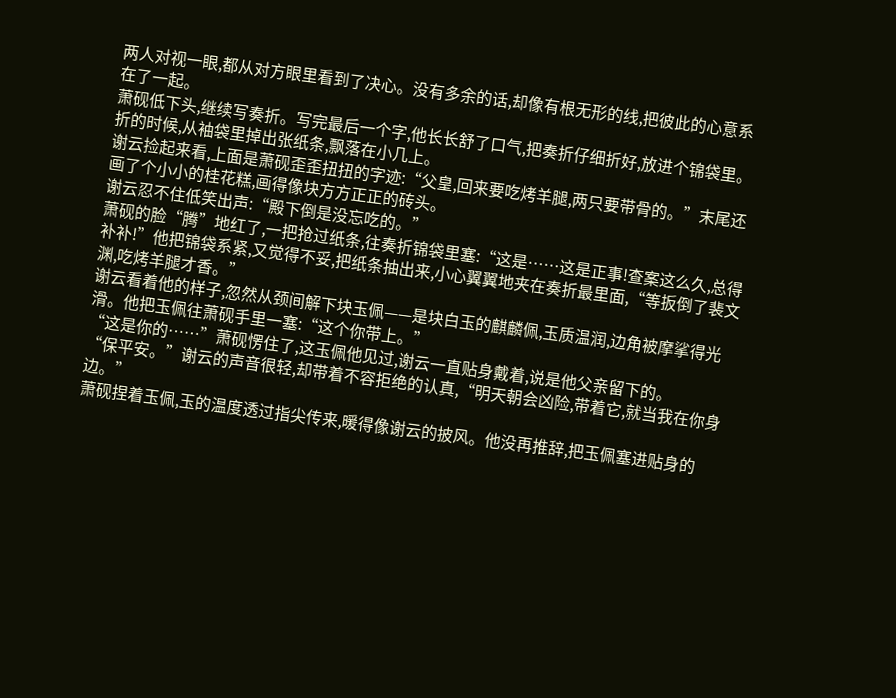两人对视一眼,都从对方眼里看到了决心。没有多余的话,却像有根无形的线,把彼此的心意系在了一起。
萧砚低下头,继续写奏折。写完最后一个字,他长长舒了口气,把奏折仔细折好,放进个锦袋里。折的时候,从袖袋里掉出张纸条,飘落在小几上。
谢云捡起来看,上面是萧砚歪歪扭扭的字迹:“父皇,回来要吃烤羊腿,两只要带骨的。”末尾还画了个小小的桂花糕,画得像块方方正正的砖头。
谢云忍不住低笑出声:“殿下倒是没忘吃的。”
萧砚的脸“腾”地红了,一把抢过纸条,往奏折锦袋里塞:“这是……这是正事!查案这么久,总得补补!”他把锦袋系紧,又觉得不妥,把纸条抽出来,小心翼翼地夹在奏折最里面,“等扳倒了裴文渊,吃烤羊腿才香。”
谢云看着他的样子,忽然从颈间解下块玉佩——是块白玉的麒麟佩,玉质温润,边角被摩挲得光滑。他把玉佩往萧砚手里一塞:“这个你带上。”
“这是你的……”萧砚愣住了,这玉佩他见过,谢云一直贴身戴着,说是他父亲留下的。
“保平安。”谢云的声音很轻,却带着不容拒绝的认真,“明天朝会凶险,带着它,就当我在你身边。”
萧砚捏着玉佩,玉的温度透过指尖传来,暖得像谢云的披风。他没再推辞,把玉佩塞进贴身的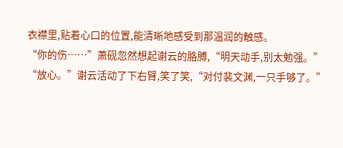衣襟里,贴着心口的位置,能清晰地感受到那温润的触感。
“你的伤……”萧砚忽然想起谢云的胳膊,“明天动手,别太勉强。”
“放心。”谢云活动了下右臂,笑了笑,“对付裴文渊,一只手够了。”